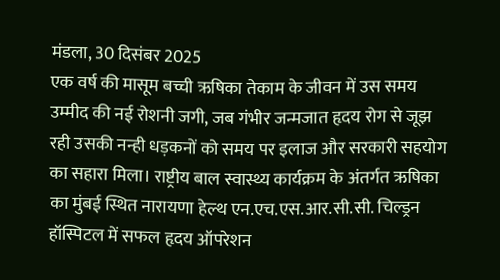मंडला, 30 दिसंबर 2025
एक वर्ष की मासूम बच्ची ऋषिका तेकाम के जीवन में उस समय उम्मीद की नई रोशनी जगी, जब गंभीर जन्मजात हृदय रोग से जूझ रही उसकी नन्ही धड़कनों को समय पर इलाज और सरकारी सहयोग का सहारा मिला। राष्ट्रीय बाल स्वास्थ्य कार्यक्रम के अंतर्गत ऋषिका का मुंबई स्थित नारायणा हेल्थ एन.एच.एस.आर.सी.सी. चिल्ड्रन हॉस्पिटल में सफल हृदय ऑपरेशन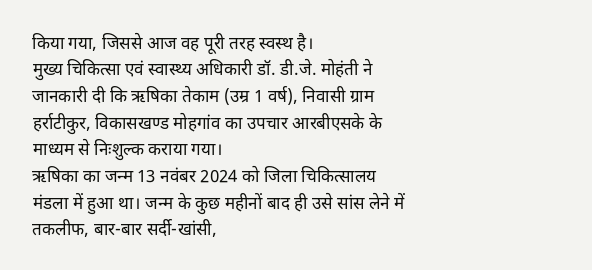किया गया, जिससे आज वह पूरी तरह स्वस्थ है।
मुख्य चिकित्सा एवं स्वास्थ्य अधिकारी डॉ. डी.जे. मोहंती ने जानकारी दी कि ऋषिका तेकाम (उम्र 1 वर्ष), निवासी ग्राम हर्राटीकुर, विकासखण्ड मोहगांव का उपचार आरबीएसके के माध्यम से निःशुल्क कराया गया।
ऋषिका का जन्म 13 नवंबर 2024 को जिला चिकित्सालय मंडला में हुआ था। जन्म के कुछ महीनों बाद ही उसे सांस लेने में तकलीफ, बार-बार सर्दी-खांसी,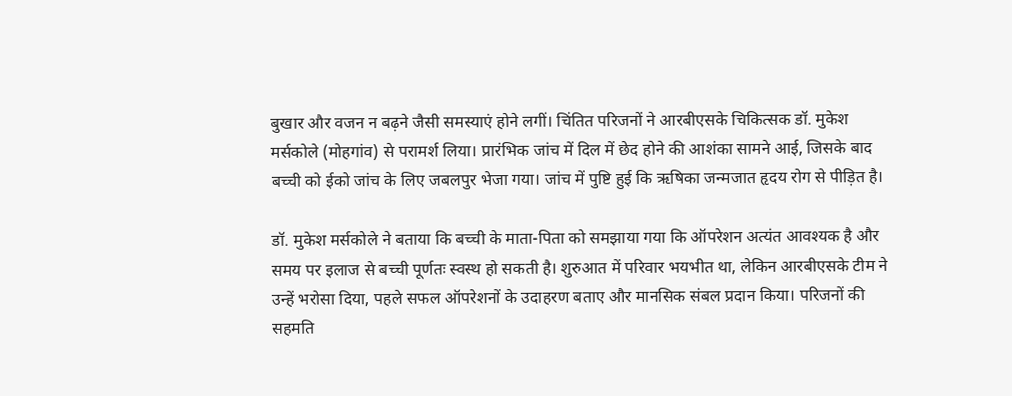बुखार और वजन न बढ़ने जैसी समस्याएं होने लगीं। चिंतित परिजनों ने आरबीएसके चिकित्सक डॉ. मुकेश मर्सकोले (मोहगांव) से परामर्श लिया। प्रारंभिक जांच में दिल में छेद होने की आशंका सामने आई, जिसके बाद बच्ची को ईको जांच के लिए जबलपुर भेजा गया। जांच में पुष्टि हुई कि ऋषिका जन्मजात हृदय रोग से पीड़ित है।

डॉ. मुकेश मर्सकोले ने बताया कि बच्ची के माता-पिता को समझाया गया कि ऑपरेशन अत्यंत आवश्यक है और समय पर इलाज से बच्ची पूर्णतः स्वस्थ हो सकती है। शुरुआत में परिवार भयभीत था, लेकिन आरबीएसके टीम ने उन्हें भरोसा दिया, पहले सफल ऑपरेशनों के उदाहरण बताए और मानसिक संबल प्रदान किया। परिजनों की सहमति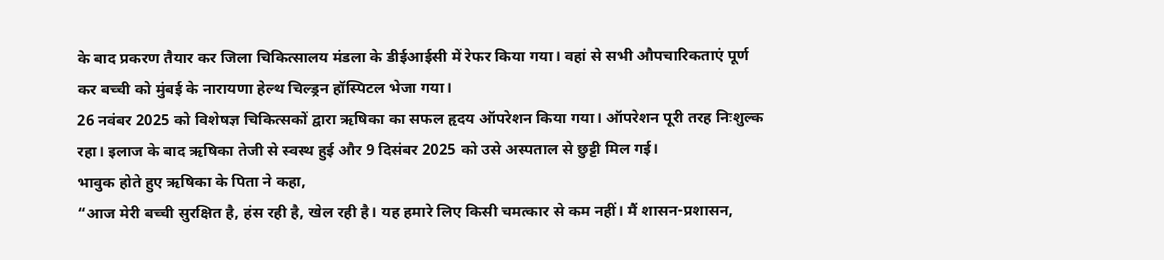के बाद प्रकरण तैयार कर जिला चिकित्सालय मंडला के डीईआईसी में रेफर किया गया। वहां से सभी औपचारिकताएं पूर्ण कर बच्ची को मुंबई के नारायणा हेल्थ चिल्ड्रन हॉस्पिटल भेजा गया।
26 नवंबर 2025 को विशेषज्ञ चिकित्सकों द्वारा ऋषिका का सफल हृदय ऑपरेशन किया गया। ऑपरेशन पूरी तरह निःशुल्क रहा। इलाज के बाद ऋषिका तेजी से स्वस्थ हुई और 9 दिसंबर 2025 को उसे अस्पताल से छुट्टी मिल गई।
भावुक होते हुए ऋषिका के पिता ने कहा,
“आज मेरी बच्ची सुरक्षित है, हंस रही है, खेल रही है। यह हमारे लिए किसी चमत्कार से कम नहीं। मैं शासन-प्रशासन,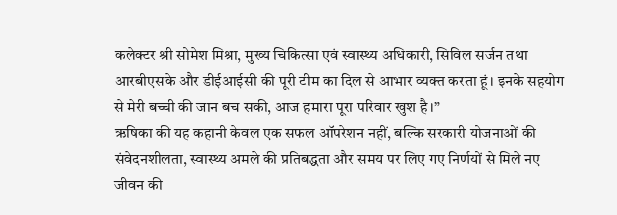कलेक्टर श्री सोमेश मिश्रा, मुख्य चिकित्सा एवं स्वास्थ्य अधिकारी, सिविल सर्जन तथा आरबीएसके और डीईआईसी की पूरी टीम का दिल से आभार व्यक्त करता हूं। इनके सहयोग से मेरी बच्ची की जान बच सकी, आज हमारा पूरा परिवार खुश है।”
ऋषिका की यह कहानी केवल एक सफल ऑपरेशन नहीं, बल्कि सरकारी योजनाओं की संवेदनशीलता, स्वास्थ्य अमले की प्रतिबद्धता और समय पर लिए गए निर्णयों से मिले नए जीवन की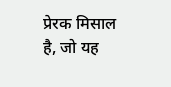प्रेरक मिसाल है, जो यह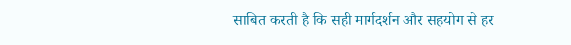साबित करती है कि सही मार्गदर्शन और सहयोग से हर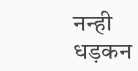नन्ही धड़कन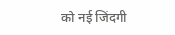को नई जिंदगी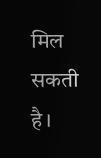मिल सकती है।